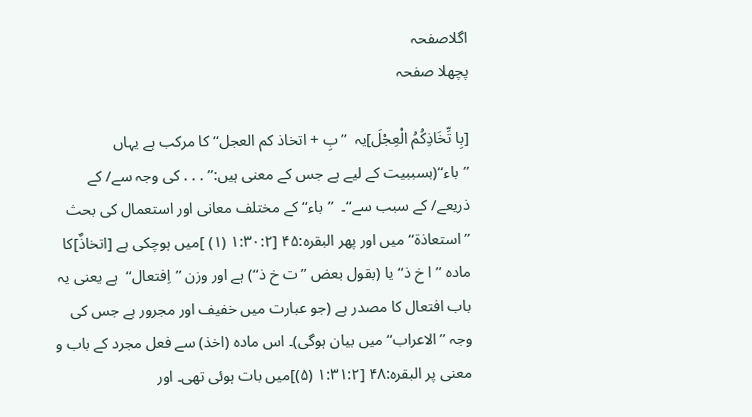اگلاصفحہ
پچھلا صفحہ

[بِا تِّخَاذِکُمُ الْعِجْلَ]یہ  ’’بِ + اتخاذ کم العجل‘‘ کا مرکب ہے یہاں ’’باء‘‘(بسببیت کے لیے ہے جس کے معنی ہیں:’’ . . . کی وجہ سے/ کے ذریعے/ کے سبب سے‘‘۔  ’’باء‘‘ کے مختلف معانی اور استعمال کی بحث ’’استعاذۃ‘‘ میں اور پھر البقرہ:۴۵ [۱:۳۰:۲ (۱) ]میں ہوچکی ہے [اتخاذٌ]کا مادہ ’’ا خ ذ‘‘ یا (بقول بعض ’’ت خ ذ‘‘) ہے اور وزن ’’اِفتعال‘‘  ہے یعنی یہ باب افتعال کا مصدر ہے (جو عبارت میں خفیف اور مجرور ہے جس کی وجہ ’’الاعراب‘‘ میں بیان ہوگی)۔ اس مادہ (اخذ) سے فعل مجرد کے باب و معنی پر البقرہ:۴۸ [۱:۳۱:۲ (۵)]میں بات ہوئی تھی۔ اور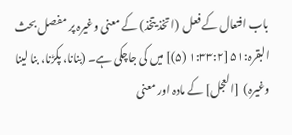باب افتعال کے فعل  (اتخذ یتخذ) کے معنی وغیرہ پر مفصل بحث البقرہ:۵۱ [۱:۳۳:۲ (۵)] میں کی جاچکی ہے۔ (بنانا، پکڑنا، بنا لینا وغیرہ)  [العجل] کے مادہ اور معنی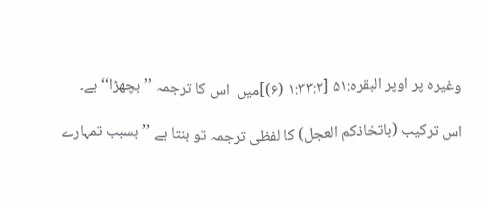وغیرہ پر اوپر البقرہ:۵۱ [۱:۳۳:۲ (۶)]میں  اس کا ترجمہ ’’بچھڑا‘‘ ہے۔

اس ترکیب (باتخاذکم العجل) کا لفظی ترجمہ تو بنتا ہے ’’بسبب تمہارے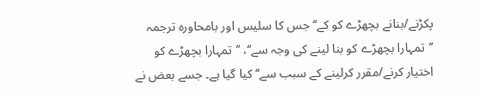پکڑنے/بنانے بچھڑے کو کے‘‘ جس کا سلیس اور بامحاورہ ترجمہ ’’تمہارا بچھڑے کو بنا لینے کی وجہ سے‘‘، ’’تمہارا بچھڑے کو اختیار کرنے/مقرر کرلینے کے سبب سے‘‘ کیا گیا ہے۔ جسے بعض نے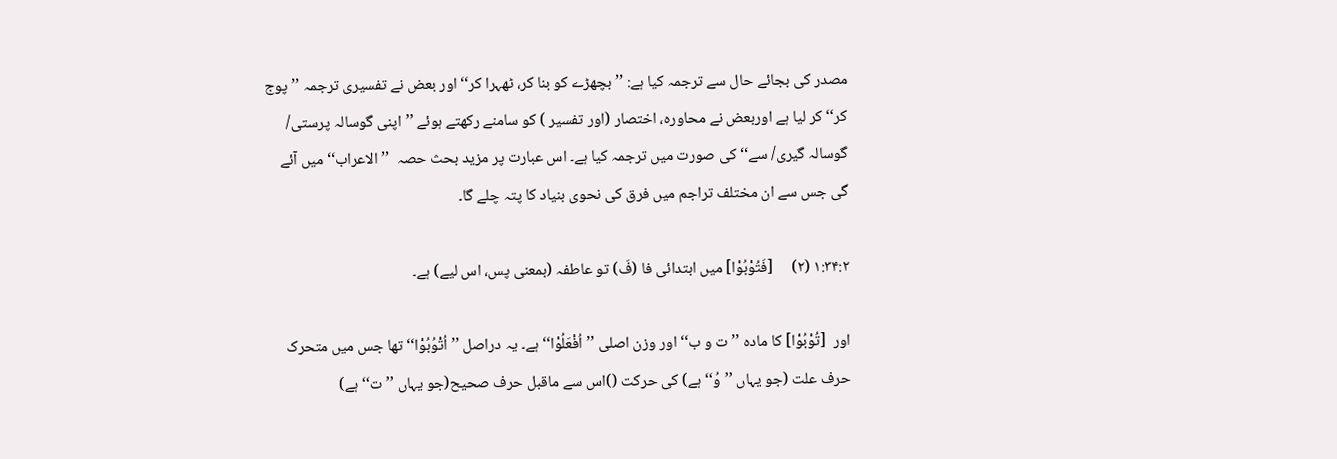مصدر کی بجائے حال سے ترجمہ کیا ہے: ’’بچھڑے کو بنا کر، ٹھہرا کر‘‘ اور بعض نے تفسیری ترجمہ ’’پوج کر‘‘ کر لیا ہے اوربعض نے محاورہ، اختصار (اور تفسیر ) کو سامنے رکھتے ہوئے ’’اپنی گوسالہ پرستی/ گوسالہ گیری/ سے‘‘ کی صورت میں ترجمہ کیا ہے۔ اس عبارت پر مزید بحث حصہ  ’’الاعراب‘‘ میں آئے گی جس سے ان مختلف تراجم میں فرق کی نحوی بنیاد کا پتہ چلے گا۔

۱:۳۴:۲ (۲)     [فَتُوْبُوْا] میں ابتدائی فا (فَ) تو عاطفہ (بمعنی پس، اس لیے) ہے۔

اور  [تُوْبُوْا] کا مادہ ’’ت و ب‘‘ اور وزن اصلی ’’اُفْعَلُوْا‘‘ ہے۔ یہ دراصل ’’اُتْوُبُوْا‘‘ تھا جس میں متحرک حرف علت (جو یہاں ’’وُ‘‘ ہے) کی حرکت ()اس سے ماقبل حرف صحیح(جو یہاں ’’ت‘‘ ہے)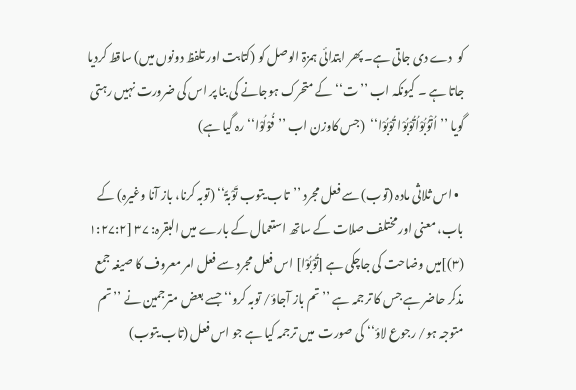کو  دے دی جاتی ہے۔ پھر ابتدائی ہمزۃ الوصل کو (کتابت اور تلفظ دونوں میں) ساقط کردیا جاتا ہے ۔ کیونکہ اب ’’ت‘‘ کے متحرک ہوجانے کی بنا پر اس کی ضرورت نہیں رہتی گویا ’’اُتْوُبُوْاُتُوْبُوْا تُوْبُوْا‘‘  (جس کاوزن اب ’’فُوْلُوْا‘‘ رہ گیا ہے)

  • اس ثلاثی مادہ (توب) سے فعل مجرد ’’تاب یتوب تَوْبۃً‘‘ (توبہ کرنا، باز آنا وغیرہ) کے باب، معنی اور مختلف صلات کے ساتھ استعمال کے بارے میں البقرہ: ۳۷ [۱:۲۷:۲ (۳)]میں وضاحت کی جاچکی ہے [تُوْبُوْا] اس فعل مجرد سے فعل امر معروف کا صیغہ جمع مذکر حاضر ہے جس کا ترجمہ ہے ’’تم باز آجاؤ/ توبہ کرو‘‘ جسے بعض مترجمین نے ’’تم متوجہ ہو/ رجوع لاؤ‘‘ کی صورت  میں ترجمہ کیا ہے جو اس فعل (تاب یتوب)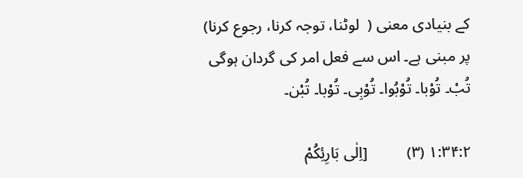کے بنیادی معنی (  لوٹنا، توجہ کرنا، رجوع کرنا) پر مبنی ہے۔ اس سے فعل امر کی گردان ہوگی تُبْ۔ تُوْبا۔ تُوْبُوا۔ تُوْبِی۔ تُوْبا۔ تُبْن۔

۱:۳۴:۲ (۳)          [اِلٰی بَارِئِکُمْ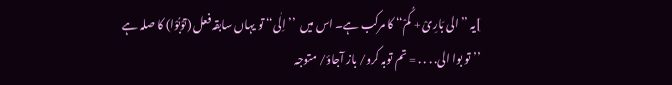]یہ ’’الی بَارِیْ + کُمْ‘‘ کا مرکب ہے۔ اس میں  ’’اِلٰی‘‘ تو یہاں سابقہ فعل (توْبُوْا) کا صلہ ہے ’’تو بوا الی. . . . = تم توبہ کرو/ باز آجاؤ/ متوجہ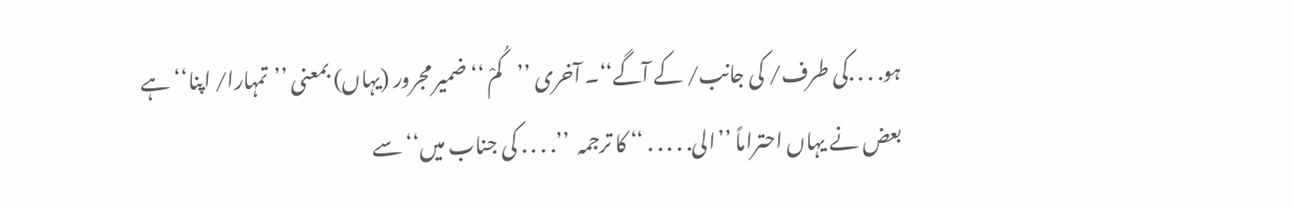ہو. . . .کی طرف/ کی جانب/ کے آگے‘‘۔ آخری ’’کُمْ ‘‘ ضمیر مجرور (یہاں) بمعنی ’’تمہارا/ اپنا‘‘ ہے بعض نے یہاں احتراماً ’’الی. . . . . ‘‘ کا ترجمہ  ’’. . . . کی جناب میں‘‘ سے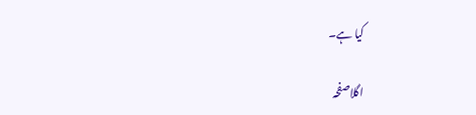کیا ہے۔

اگلاصفحہ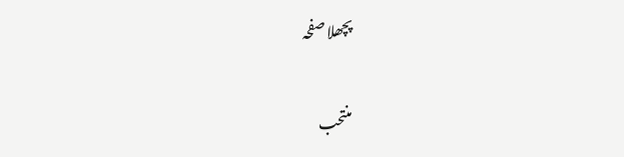پچھلا صفحہ

منتحب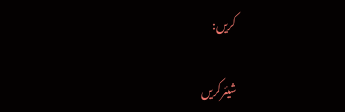کریں:

شیئرکریں